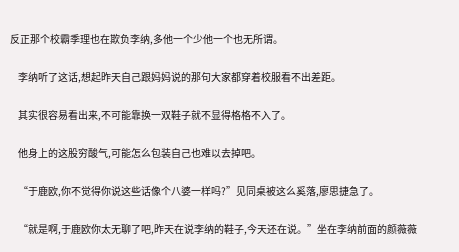反正那个校霸季理也在欺负李纳,多他一个少他一个也无所谓。

    李纳听了这话,想起昨天自己跟妈妈说的那句大家都穿着校服看不出差距。

    其实很容易看出来,不可能靠换一双鞋子就不显得格格不入了。

    他身上的这股穷酸气,可能怎么包装自己也难以去掉吧。

    “于鹿欧,你不觉得你说这些话像个八婆一样吗?”见同桌被这么奚落,廖思捷急了。

    “就是啊,于鹿欧你太无聊了吧,昨天在说李纳的鞋子,今天还在说。”坐在李纳前面的颜薇薇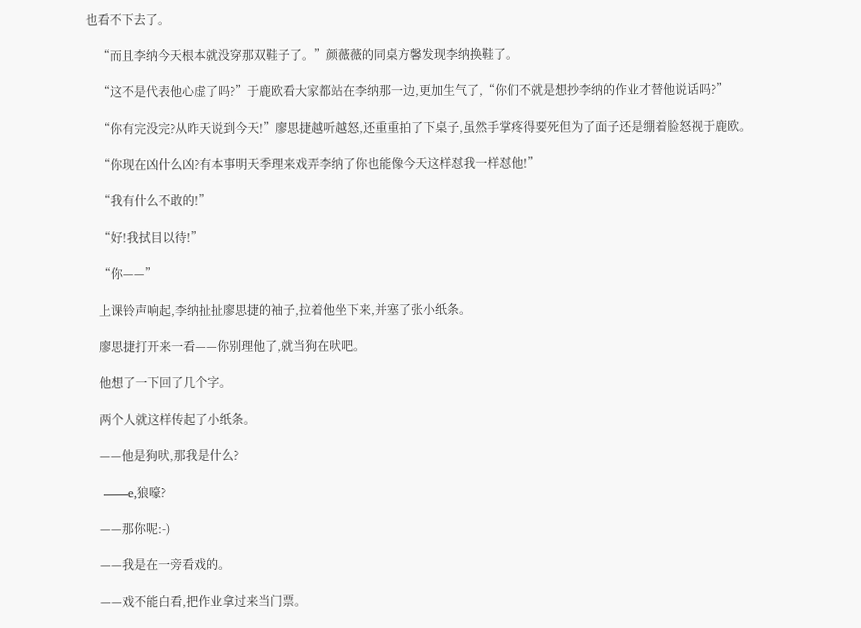也看不下去了。

    “而且李纳今天根本就没穿那双鞋子了。”颜薇薇的同桌方馨发现李纳换鞋了。

    “这不是代表他心虚了吗?”于鹿欧看大家都站在李纳那一边,更加生气了,“你们不就是想抄李纳的作业才替他说话吗?”

    “你有完没完?从昨天说到今天!”廖思捷越听越怒,还重重拍了下桌子,虽然手掌疼得要死但为了面子还是绷着脸怒视于鹿欧。

    “你现在凶什么凶?有本事明天季理来戏弄李纳了你也能像今天这样怼我一样怼他!”

    “我有什么不敢的!”

    “好!我拭目以待!”

    “你——”

    上课铃声响起,李纳扯扯廖思捷的袖子,拉着他坐下来,并塞了张小纸条。

    廖思捷打开来一看——你别理他了,就当狗在吠吧。

    他想了一下回了几个字。

    两个人就这样传起了小纸条。

    ——他是狗吠,那我是什么?

    ——e,狼嚎?

    ——那你呢:-)

    ——我是在一旁看戏的。

    ——戏不能白看,把作业拿过来当门票。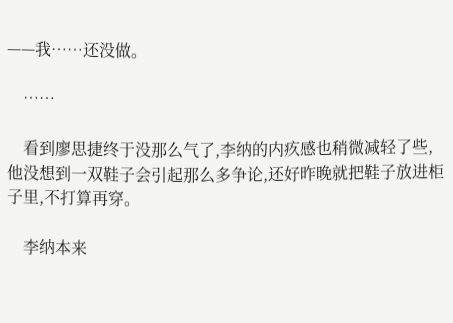——我……还没做。

    ……

    看到廖思捷终于没那么气了,李纳的内疚感也稍微减轻了些,他没想到一双鞋子会引起那么多争论,还好昨晚就把鞋子放进柜子里,不打算再穿。

    李纳本来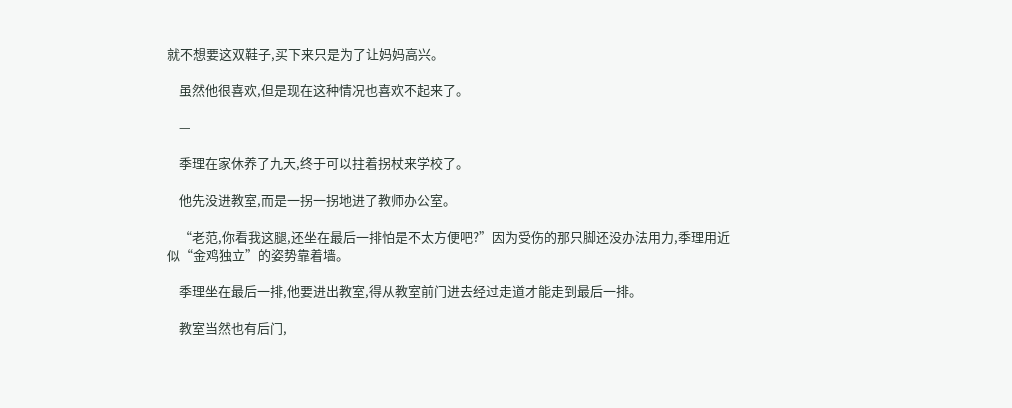就不想要这双鞋子,买下来只是为了让妈妈高兴。

    虽然他很喜欢,但是现在这种情况也喜欢不起来了。

    —

    季理在家休养了九天,终于可以拄着拐杖来学校了。

    他先没进教室,而是一拐一拐地进了教师办公室。

    “老范,你看我这腿,还坐在最后一排怕是不太方便吧?”因为受伤的那只脚还没办法用力,季理用近似“金鸡独立”的姿势靠着墙。

    季理坐在最后一排,他要进出教室,得从教室前门进去经过走道才能走到最后一排。

    教室当然也有后门,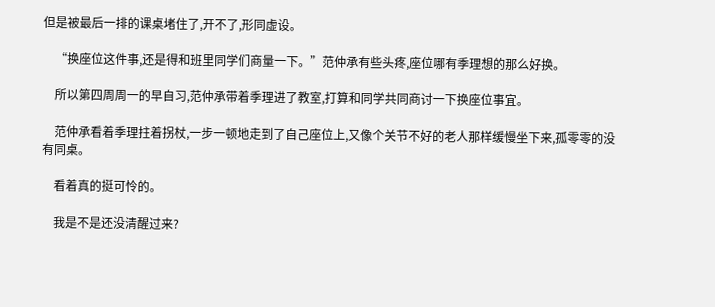但是被最后一排的课桌堵住了,开不了,形同虚设。

    “换座位这件事,还是得和班里同学们商量一下。”范仲承有些头疼,座位哪有季理想的那么好换。

    所以第四周周一的早自习,范仲承带着季理进了教室,打算和同学共同商讨一下换座位事宜。

    范仲承看着季理拄着拐杖,一步一顿地走到了自己座位上,又像个关节不好的老人那样缓慢坐下来,孤零零的没有同桌。

    看着真的挺可怜的。

    我是不是还没清醒过来?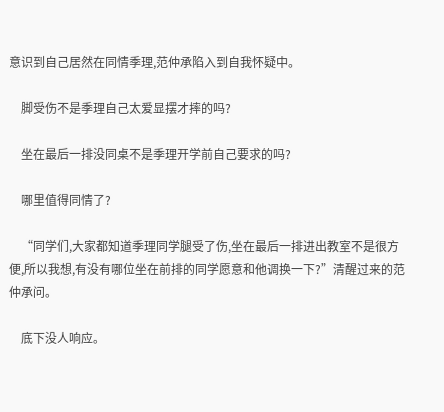意识到自己居然在同情季理,范仲承陷入到自我怀疑中。

    脚受伤不是季理自己太爱显摆才摔的吗?

    坐在最后一排没同桌不是季理开学前自己要求的吗?

    哪里值得同情了?

    “同学们,大家都知道季理同学腿受了伤,坐在最后一排进出教室不是很方便,所以我想,有没有哪位坐在前排的同学愿意和他调换一下?”清醒过来的范仲承问。

    底下没人响应。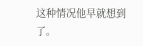这种情况他早就想到了。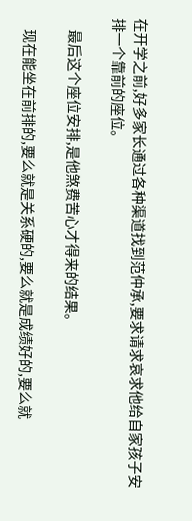在开学之前,好多家长通过各种渠道找到范仲承,要求请求哀求他给自家孩子安排一个靠前的座位。

    最后这个座位安排,是他煞费苦心才得来的结果。

    现在能坐在前排的,要么就是关系硬的,要么就是成绩好的,要么就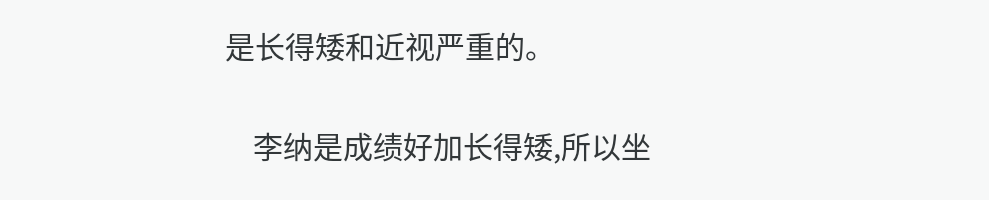是长得矮和近视严重的。

    李纳是成绩好加长得矮,所以坐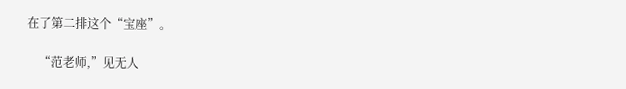在了第二排这个“宝座”。

    “范老师,”见无人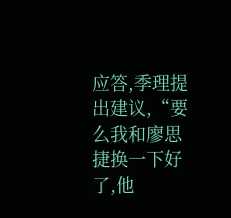应答,季理提出建议,“要么我和廖思捷换一下好了,他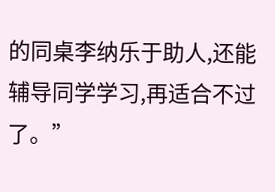的同桌李纳乐于助人,还能辅导同学学习,再适合不过了。”